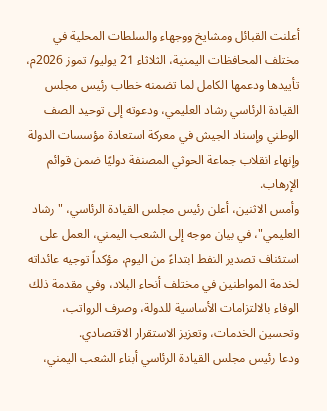أعلنت القبائل ومشايخ ووجهاء والسلطات المحلية في مختلف المحافظات اليمنية، الثلاثاء 21 يوليو/ تموز 2026م، تأييدها ودعمها الكامل لما تضمنه خطاب رئيس مجلس القيادة الرئاسي رشاد العليمي، ودعوته إلى توحيد الصف الوطني وإسناد الجيش في معركة استعادة مؤسسات الدولة وإنهاء انقلاب جماعة الحوثي المصنفة دوليًا ضمن قوائم الإرهاب.
وأمس الاثنين، أعلن رئيس مجلس القيادة الرئاسي، "رشاد العليمي"، في بيان موجه إلى الشعب اليمني، العمل على استئناف تصدير النفط ابتداءً من اليوم، مؤكداً توجيه عائداته لخدمة المواطنين في مختلف أنحاء البلاد، وفي مقدمة ذلك الوفاء بالالتزامات الأساسية للدولة، وصرف الرواتب، وتحسين الخدمات، وتعزيز الاستقرار الاقتصادي.
ودعا رئيس مجلس القيادة الرئاسي أبناء الشعب اليمني،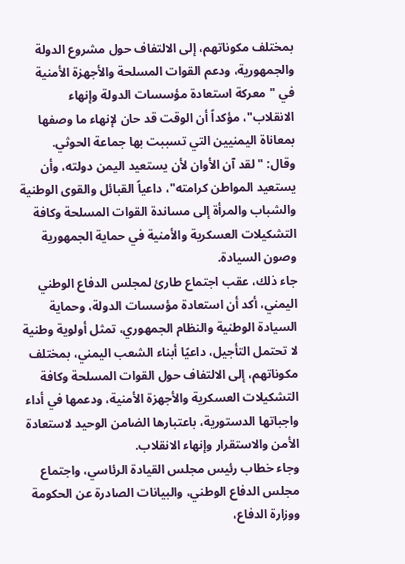بمختلف مكوناتهم، إلى الالتفاف حول مشروع الدولة والجمهورية، ودعم القوات المسلحة والأجهزة الأمنية في "معركة استعادة مؤسسات الدولة وإنهاء الانقلاب"، مؤكداً أن الوقت قد حان لإنهاء ما وصفها بمعاناة اليمنيين التي تسببت بها جماعة الحوثي.
وقال: "لقد آن الأوان لأن يستعيد اليمن دولته، وأن يستعيد المواطن كرامته"، داعياً القبائل والقوى الوطنية والشباب والمرأة إلى مساندة القوات المسلحة وكافة التشكيلات العسكرية والأمنية في حماية الجمهورية وصون السيادة.
جاء ذلك، عقب اجتماع طارئ لمجلس الدفاع الوطني اليمني، أكد أن استعادة مؤسسات الدولة، وحماية السيادة الوطنية والنظام الجمهوري، تمثل أولوية وطنية لا تحتمل التأجيل، داعيًا أبناء الشعب اليمني، بمختلف مكوناتهم، إلى الالتفاف حول القوات المسلحة وكافة التشكيلات العسكرية والأجهزة الأمنية، ودعمها في أداء واجباتها الدستورية، باعتبارها الضامن الوحيد لاستعادة الأمن والاستقرار وإنهاء الانقلاب.
وجاء خطاب رئيس مجلس القيادة الرئاسي، واجتماع مجلس الدفاع الوطني، والبيانات الصادرة عن الحكومة ووزارة الدفاع،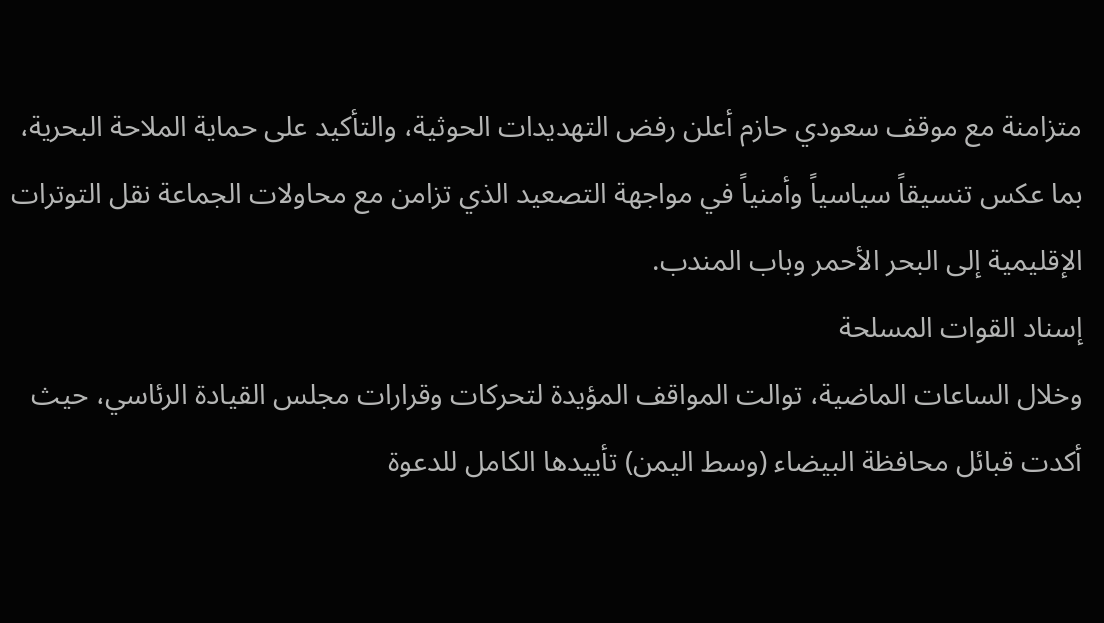متزامنة مع موقف سعودي حازم أعلن رفض التهديدات الحوثية، والتأكيد على حماية الملاحة البحرية، بما عكس تنسيقاً سياسياً وأمنياً في مواجهة التصعيد الذي تزامن مع محاولات الجماعة نقل التوترات الإقليمية إلى البحر الأحمر وباب المندب.
إسناد القوات المسلحة
وخلال الساعات الماضية، توالت المواقف المؤيدة لتحركات وقرارات مجلس القيادة الرئاسي، حيث أكدت قبائل محافظة البيضاء (وسط اليمن) تأييدها الكامل للدعوة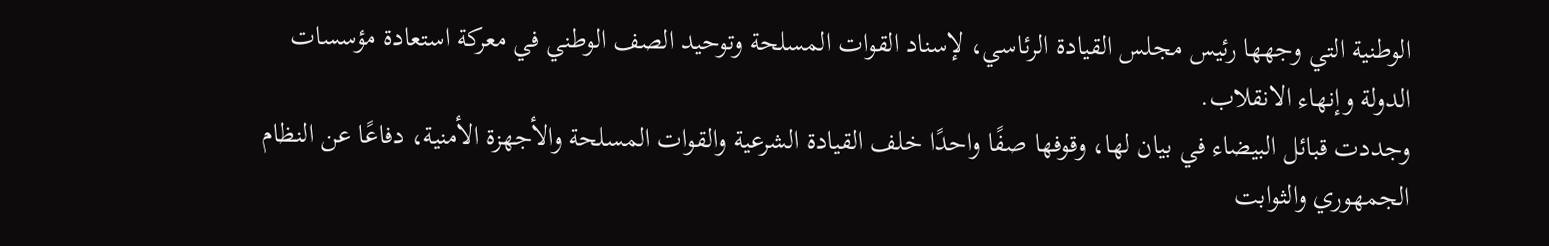الوطنية التي وجهها رئيس مجلس القيادة الرئاسي، لإسناد القوات المسلحة وتوحيد الصف الوطني في معركة استعادة مؤسسات الدولة وإنهاء الانقلاب.
وجددت قبائل البيضاء في بيان لها، وقوفها صفًا واحدًا خلف القيادة الشرعية والقوات المسلحة والأجهزة الأمنية، دفاعًا عن النظام الجمهوري والثوابت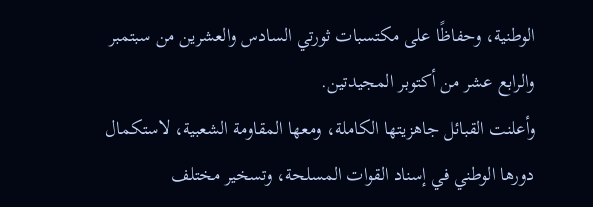الوطنية، وحفاظًا على مكتسبات ثورتي السادس والعشرين من سبتمبر والرابع عشر من أكتوبر المجيدتين.
وأعلنت القبائل جاهزيتها الكاملة، ومعها المقاومة الشعبية، لاستكمال دورها الوطني في إسناد القوات المسلحة، وتسخير مختلف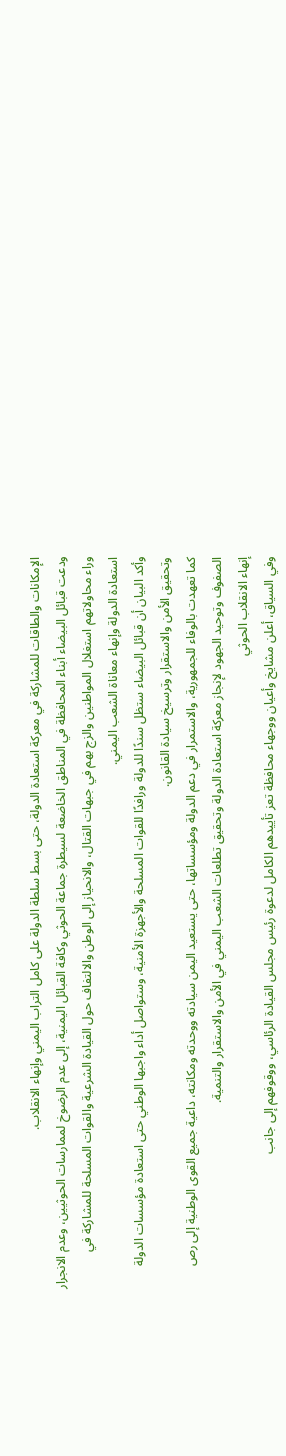الإمكانات والطاقات للمشاركة في معركة استعادة الدولة، حتى بسط سلطة الدولة على كامل التراب اليمني وإنهاء الانقلاب.
ودعت قبائل البيضاء أبناء المحافظة في المناطق الخاضعة لسيطرة جماعة الحوثي وكافة القبائل اليمنية، إلى عدم الرضوخ لممارسات الحوثيين، وعدم الانجرار وراء محاولاتهم استغلال المواطنين والزج بهم في جبهات القتال، والانحياز إلى الوطن والالتفاف حول القيادة الشرعية والقوات المسلحة للمشاركة في استعادة الدولة وإنهاء معاناة الشعب اليمني.
وأكد البيان أن قبائل البيضاء ستظل سندًا للدولة ورافدًا للقوات المسلحة والأجهزة الأمنية، وستواصل أداء واجبها الوطني حتى استعادة مؤسسات الدولة وتحقيق الأمن والاستقرار وترسيخ سيادة القانون.
كما تعهدت بالوفاء للجمهورية، والاستمرار في دعم الدولة ومؤسساتها، حتى يستعيد اليمن سيادته ووحدته ومكانته، داعية جميع القوى الوطنية إلى رص الصفوف وتوحيد الجهود لإنجاز معركة استعادة الدولة وتحقيق تطلعات الشعب اليمني في الأمن والاستقرار والتنمية.
إنهاء الانقلاب الحوثي
وفي السياق، أعلن مشايخ وأعيان ووجهاء محافظة تعز تأييدهم الكامل لدعوة رئيس مجلس القيادة الرئاسي، ووقوفهم إلى جانب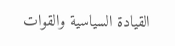القيادة السياسية والقوات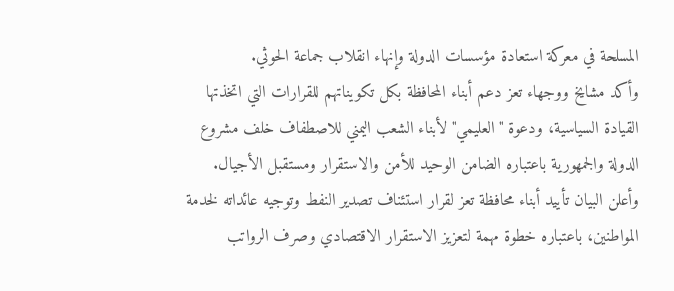المسلحة في معركة استعادة مؤسسات الدولة وإنهاء انقلاب جماعة الحوثي.
وأكد مشايخ ووجهاء تعز دعم أبناء المحافظة بكل تكويناتهم للقرارات التي اتخذتها القيادة السياسية، ودعوة "العليمي" لأبناء الشعب اليمني للاصطفاف خلف مشروع الدولة والجمهورية باعتباره الضامن الوحيد للأمن والاستقرار ومستقبل الأجيال.
وأعلن البيان تأييد أبناء محافظة تعز لقرار استئناف تصدير النفط وتوجيه عائداته لخدمة المواطنين، باعتباره خطوة مهمة لتعزيز الاستقرار الاقتصادي وصرف الرواتب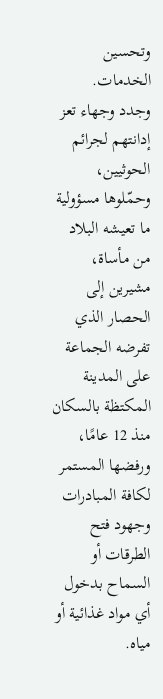وتحسين الخدمات.
وجدد وجهاء تعز إدانتهم لجرائم الحوثيين، وحمّلوها مسؤولية ما تعيشه البلاد من مأساة، مشيرين إلى الحصار الذي تفرضه الجماعة على المدينة المكتظة بالسكان منذ 12 عامًا، ورفضها المستمر لكافة المبادرات وجهود فتح الطرقات أو السماح بدخول أي مواد غذائية أو مياه.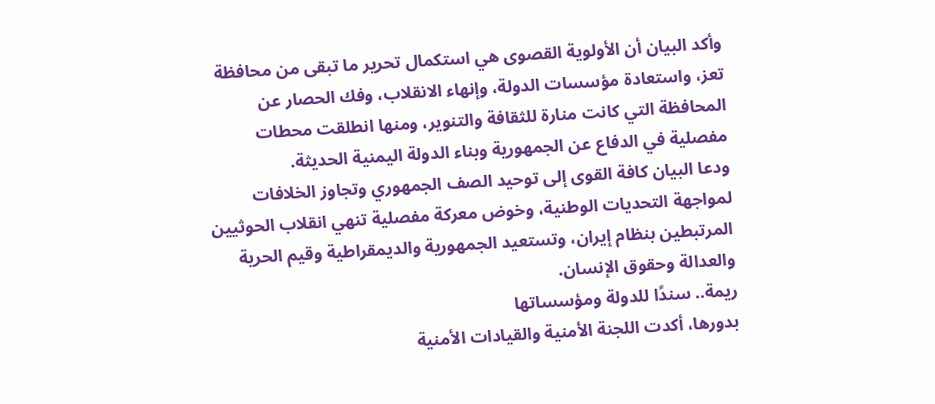وأكد البيان أن الأولوية القصوى هي استكمال تحرير ما تبقى من محافظة تعز، واستعادة مؤسسات الدولة، وإنهاء الانقلاب، وفك الحصار عن المحافظة التي كانت منارة للثقافة والتنوير، ومنها انطلقت محطات مفصلية في الدفاع عن الجمهورية وبناء الدولة اليمنية الحديثة.
ودعا البيان كافة القوى إلى توحيد الصف الجمهوري وتجاوز الخلافات لمواجهة التحديات الوطنية، وخوض معركة مفصلية تنهي انقلاب الحوثيين المرتبطين بنظام إيران، وتستعيد الجمهورية والديمقراطية وقيم الحرية والعدالة وحقوق الإنسان.
ريمة.. سندًا للدولة ومؤسساتها
بدورها، أكدت اللجنة الأمنية والقيادات الأمنية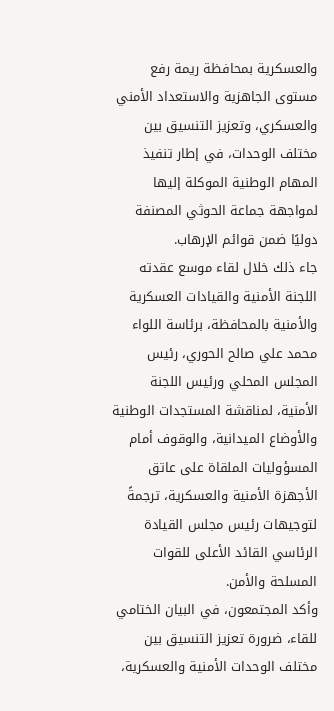والعسكرية بمحافظة ريمة رفع مستوى الجاهزية والاستعداد الأمني والعسكري، وتعزيز التنسيق بين مختلف الوحدات، في إطار تنفيذ المهام الوطنية الموكلة إليها لمواجهة جماعة الحوثي المصنفة دوليًا ضمن قوائم الإرهاب.
جاء ذلك خلال لقاء موسع عقدته اللجنة الأمنية والقيادات العسكرية والأمنية بالمحافظة، برئاسة اللواء محمد علي صالح الحوري، رئيس المجلس المحلي ورئيس اللجنة الأمنية، لمناقشة المستجدات الوطنية والأوضاع الميدانية، والوقوف أمام المسؤوليات الملقاة على عاتق الأجهزة الأمنية والعسكرية، ترجمةً لتوجيهات رئيس مجلس القيادة الرئاسي القائد الأعلى للقوات المسلحة والأمن.
وأكد المجتمعون، في البيان الختامي للقاء، ضرورة تعزيز التنسيق بين مختلف الوحدات الأمنية والعسكرية،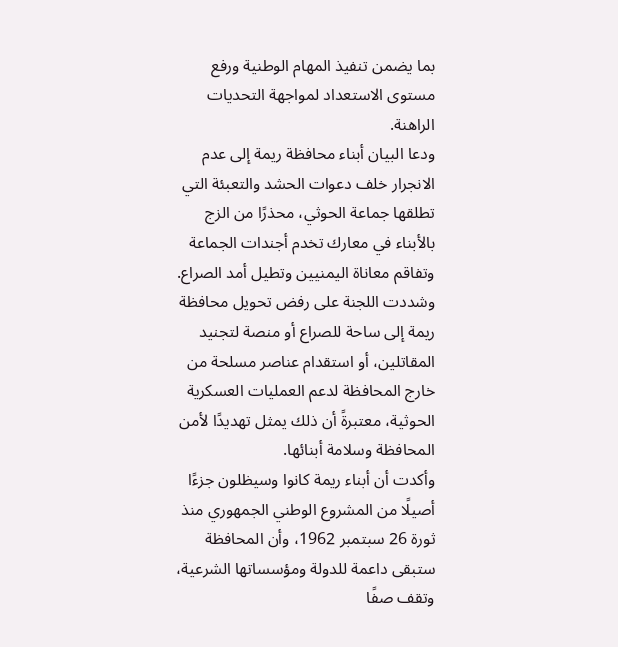بما يضمن تنفيذ المهام الوطنية ورفع مستوى الاستعداد لمواجهة التحديات الراهنة.
ودعا البيان أبناء محافظة ريمة إلى عدم الانجرار خلف دعوات الحشد والتعبئة التي تطلقها جماعة الحوثي، محذرًا من الزج بالأبناء في معارك تخدم أجندات الجماعة وتفاقم معاناة اليمنيين وتطيل أمد الصراع.
وشددت اللجنة على رفض تحويل محافظة ريمة إلى ساحة للصراع أو منصة لتجنيد المقاتلين، أو استقدام عناصر مسلحة من خارج المحافظة لدعم العمليات العسكرية الحوثية، معتبرةً أن ذلك يمثل تهديدًا لأمن المحافظة وسلامة أبنائها.
وأكدت أن أبناء ريمة كانوا وسيظلون جزءًا أصيلًا من المشروع الوطني الجمهوري منذ ثورة 26 سبتمبر 1962، وأن المحافظة ستبقى داعمة للدولة ومؤسساتها الشرعية، وتقف صفًا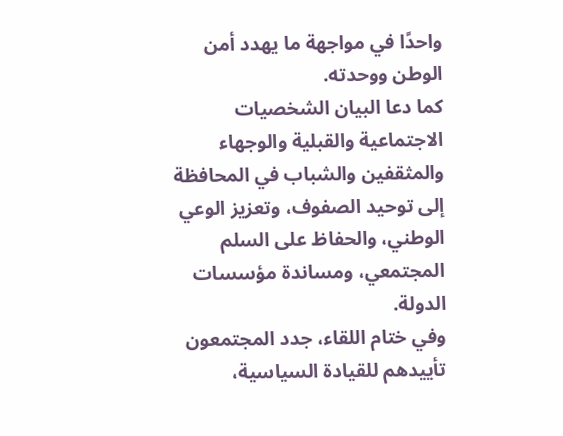واحدًا في مواجهة ما يهدد أمن الوطن ووحدته.
كما دعا البيان الشخصيات الاجتماعية والقبلية والوجهاء والمثقفين والشباب في المحافظة إلى توحيد الصفوف، وتعزيز الوعي الوطني، والحفاظ على السلم المجتمعي، ومساندة مؤسسات الدولة.
وفي ختام اللقاء، جدد المجتمعون تأييدهم للقيادة السياسية،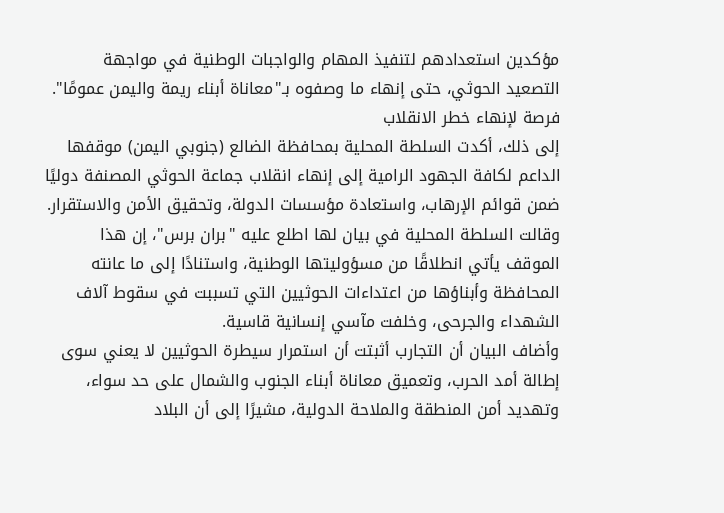مؤكدين استعدادهم لتنفيذ المهام والواجبات الوطنية في مواجهة التصعيد الحوثي، حتى إنهاء ما وصفوه بـ"معاناة أبناء ريمة واليمن عمومًا".
فرصة لإنهاء خطر الانقلاب
إلى ذلك، أكدت السلطة المحلية بمحافظة الضالع (جنوبي اليمن) موقفها الداعم لكافة الجهود الرامية إلى إنهاء انقلاب جماعة الحوثي المصنفة دوليًا ضمن قوائم الإرهاب، واستعادة مؤسسات الدولة، وتحقيق الأمن والاستقرار.
وقالت السلطة المحلية في بيان لها اطلع عليه "بران برس"، إن هذا الموقف يأتي انطلاقًا من مسؤوليتها الوطنية، واستنادًا إلى ما عانته المحافظة وأبناؤها من اعتداءات الحوثيين التي تسببت في سقوط آلاف الشهداء والجرحى، وخلفت مآسي إنسانية قاسية.
وأضاف البيان أن التجارب أثبتت أن استمرار سيطرة الحوثيين لا يعني سوى إطالة أمد الحرب، وتعميق معاناة أبناء الجنوب والشمال على حد سواء، وتهديد أمن المنطقة والملاحة الدولية، مشيرًا إلى أن البلاد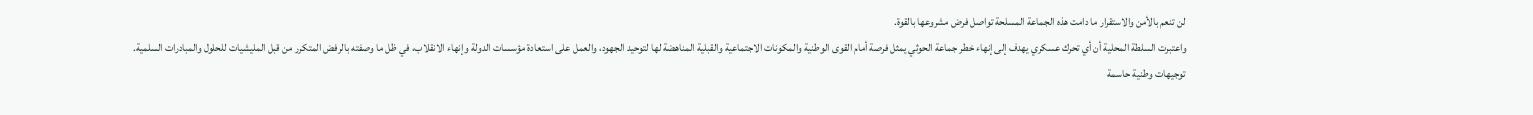لن تنعم بالأمن والاستقرار ما دامت هذه الجماعة المسلحة تواصل فرض مشروعها بالقوة.
واعتبرت السلطة المحلية أن أي تحرك عسكري يهدف إلى إنهاء خطر جماعة الحوثي يمثل فرصة أمام القوى الوطنية والمكونات الاجتماعية والقبلية المناهضة لها لتوحيد الجهود، والعمل على استعادة مؤسسات الدولة وإنهاء الانقلاب، في ظل ما وصفته بالرفض المتكرر من قبل المليشيات للحلول والمبادرات السلمية.
توجيهات وطنية حاسمة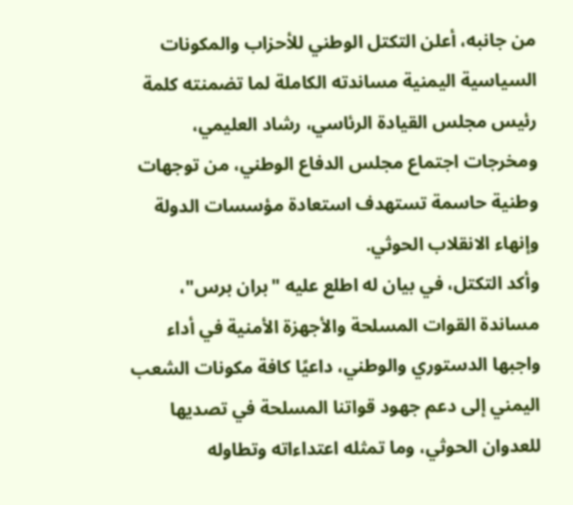من جانبه، أعلن التكتل الوطني للأحزاب والمكونات السياسية اليمنية مساندته الكاملة لما تضمنته كلمة رئيس مجلس القيادة الرئاسي، رشاد العليمي، ومخرجات اجتماع مجلس الدفاع الوطني، من توجهات وطنية حاسمة تستهدف استعادة مؤسسات الدولة وإنهاء الانقلاب الحوثي.
وأكد التكتل، في بيان له اطلع عليه "بران برس"، مساندة القوات المسلحة والأجهزة الأمنية في أداء واجبها الدستوري والوطني، داعيًا كافة مكونات الشعب اليمني إلى دعم جهود قواتنا المسلحة في تصديها للعدوان الحوثي، وما تمثله اعتداءاته وتطاوله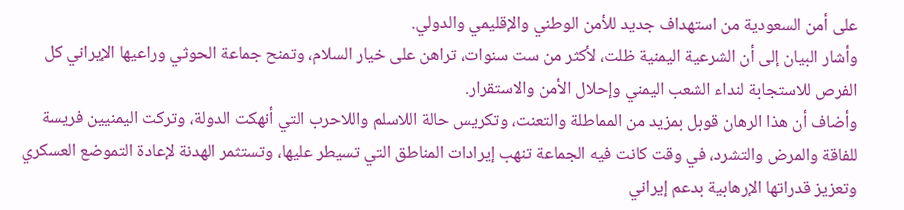على أمن السعودية من استهداف جديد للأمن الوطني والإقليمي والدولي.
وأشار البيان إلى أن الشرعية اليمنية ظلت، لأكثر من ست سنوات، تراهن على خيار السلام، وتمنح جماعة الحوثي وراعيها الإيراني كل الفرص للاستجابة لنداء الشعب اليمني وإحلال الأمن والاستقرار.
وأضاف أن هذا الرهان قوبل بمزيد من المماطلة والتعنت، وتكريس حالة اللاسلم واللاحرب التي أنهكت الدولة، وتركت اليمنيين فريسة للفاقة والمرض والتشرد، في وقت كانت فيه الجماعة تنهب إيرادات المناطق التي تسيطر عليها، وتستثمر الهدنة لإعادة التموضع العسكري وتعزيز قدراتها الإرهابية بدعم إيراني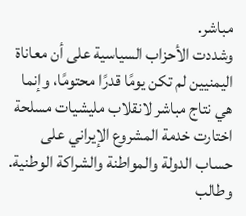مباشر.
وشددت الأحزاب السياسية على أن معاناة اليمنيين لم تكن يومًا قدرًا محتومًا، وإنما هي نتاج مباشر لانقلاب مليشيات مسلحة اختارت خدمة المشروع الإيراني على حساب الدولة والمواطنة والشراكة الوطنية.
وطالب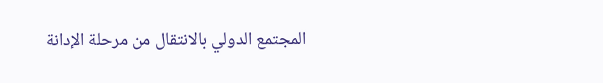المجتمع الدولي بالانتقال من مرحلة الإدانة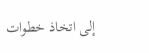إلى اتخاذ خطوات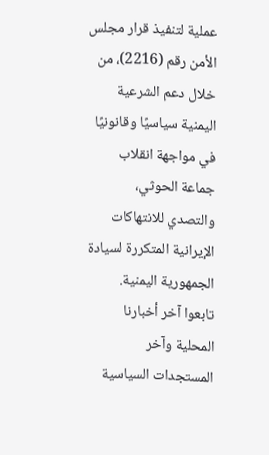عملية لتنفيذ قرار مجلس الأمن رقم (2216)، من خلال دعم الشرعية اليمنية سياسيًا وقانونيًا في مواجهة انقلاب جماعة الحوثي، والتصدي للانتهاكات الإيرانية المتكررة لسيادة الجمهورية اليمنية.
تابعوا آخر أخبارنا المحلية وآخر المستجدات السياسية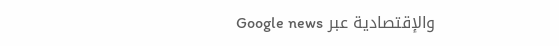والإقتصادية عبر Google news